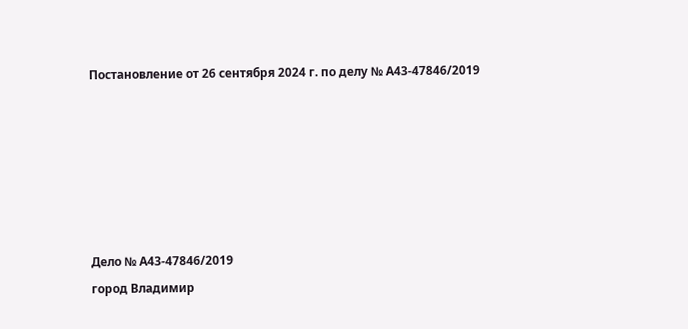Постановление от 26 сентября 2024 г. по делу № А43-47846/2019






Дело № А43-47846/2019
город Владимир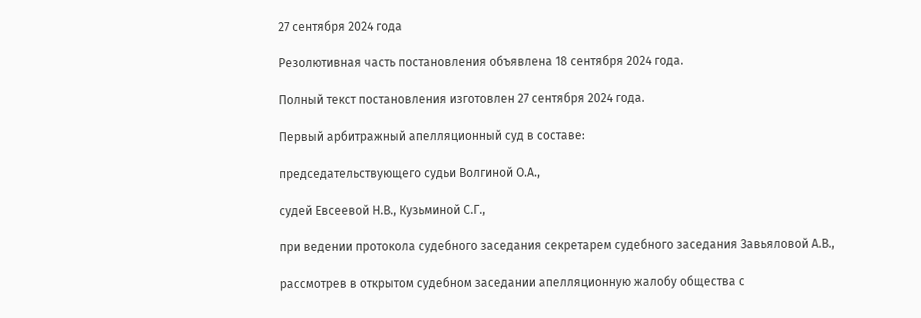27 сентября 2024 года

Резолютивная часть постановления объявлена 18 сентября 2024 года.

Полный текст постановления изготовлен 27 сентября 2024 года.

Первый арбитражный апелляционный суд в составе:

председательствующего судьи Волгиной О.А.,

судей Евсеевой Н.В., Кузьминой С.Г.,

при ведении протокола судебного заседания секретарем судебного заседания Завьяловой А.В.,

рассмотрев в открытом судебном заседании апелляционную жалобу общества с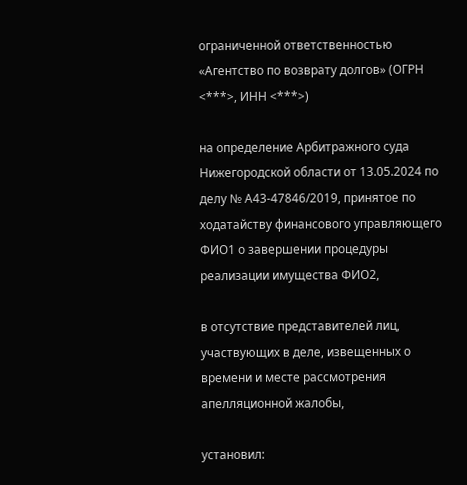ограниченной ответственностью «Агентство по возврату долгов» (ОГРН <***>, ИНН <***>)

на определение Арбитражного суда Нижегородской области от 13.05.2024 по делу № А43-47846/2019, принятое по ходатайству финансового управляющего ФИО1 о завершении процедуры реализации имущества ФИО2,

в отсутствие представителей лиц, участвующих в деле, извещенных о времени и месте рассмотрения апелляционной жалобы,

установил: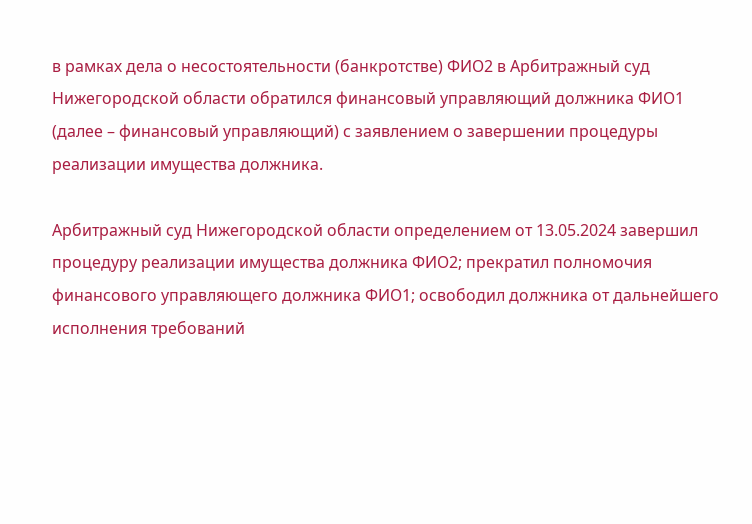в рамках дела о несостоятельности (банкротстве) ФИО2 в Арбитражный суд Нижегородской области обратился финансовый управляющий должника ФИО1 (далее – финансовый управляющий) с заявлением о завершении процедуры реализации имущества должника.

Арбитражный суд Нижегородской области определением от 13.05.2024 завершил процедуру реализации имущества должника ФИО2; прекратил полномочия финансового управляющего должника ФИО1; освободил должника от дальнейшего исполнения требований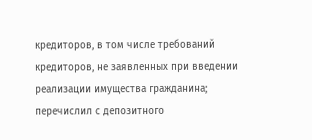кредиторов, в том числе требований кредиторов, не заявленных при введении реализации имущества гражданина; перечислил с депозитного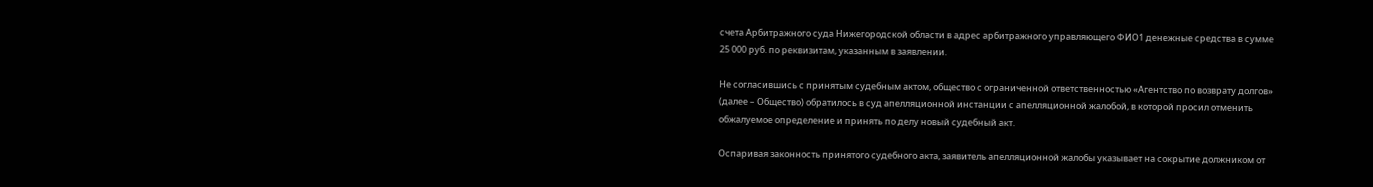счета Арбитражного суда Нижегородской области в адрес арбитражного управляющего ФИО1 денежные средства в сумме 25 000 руб. по реквизитам, указанным в заявлении.

Не согласившись с принятым судебным актом, общество с ограниченной ответственностью «Агентство по возврату долгов» (далее – Общество) обратилось в суд апелляционной инстанции с апелляционной жалобой, в которой просил отменить обжалуемое определение и принять по делу новый судебный акт.

Оспаривая законность принятого судебного акта, заявитель апелляционной жалобы указывает на сокрытие должником от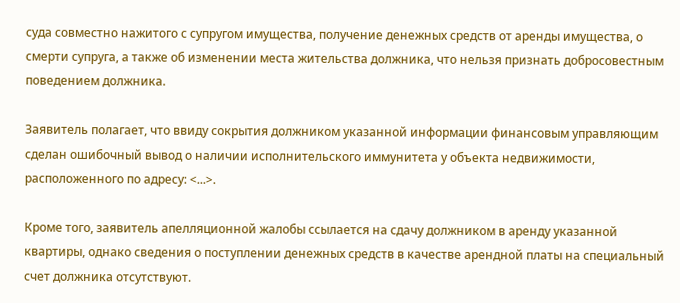суда совместно нажитого с супругом имущества, получение денежных средств от аренды имущества, о смерти супруга, а также об изменении места жительства должника, что нельзя признать добросовестным поведением должника.

Заявитель полагает, что ввиду сокрытия должником указанной информации финансовым управляющим сделан ошибочный вывод о наличии исполнительского иммунитета у объекта недвижимости, расположенного по адресу: <...>.

Кроме того, заявитель апелляционной жалобы ссылается на сдачу должником в аренду указанной квартиры, однако сведения о поступлении денежных средств в качестве арендной платы на специальный счет должника отсутствуют.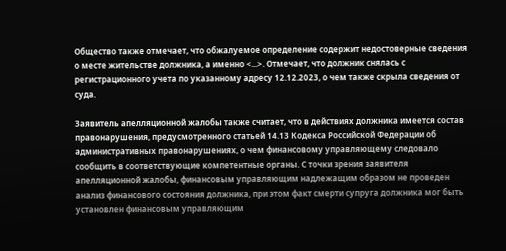Общество также отмечает, что обжалуемое определение содержит недостоверные сведения о месте жительстве должника, а именно <...>. Отмечает, что должник снялась с регистрационного учета по указанному адресу 12.12.2023, о чем также скрыла сведения от суда.

Заявитель апелляционной жалобы также считает, что в действиях должника имеется состав правонарушения, предусмотренного статьей 14.13 Кодекса Российской Федерации об административных правонарушениях, о чем финансовому управляющему следовало сообщить в соответствующие компетентные органы. С точки зрения заявителя апелляционной жалобы, финансовым управляющим надлежащим образом не проведен анализ финансового состояния должника, при этом факт смерти супруга должника мог быть установлен финансовым управляющим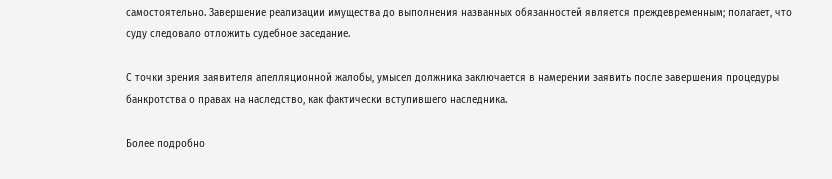самостоятельно. Завершение реализации имущества до выполнения названных обязанностей является преждевременным; полагает, что суду следовало отложить судебное заседание.

С точки зрения заявителя апелляционной жалобы, умысел должника заключается в намерении заявить после завершения процедуры банкротства о правах на наследство, как фактически вступившего наследника.

Более подробно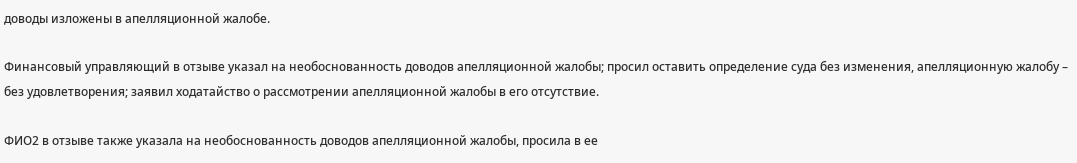доводы изложены в апелляционной жалобе.

Финансовый управляющий в отзыве указал на необоснованность доводов апелляционной жалобы; просил оставить определение суда без изменения, апелляционную жалобу – без удовлетворения; заявил ходатайство о рассмотрении апелляционной жалобы в его отсутствие.

ФИО2 в отзыве также указала на необоснованность доводов апелляционной жалобы, просила в ее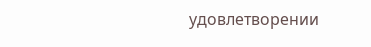удовлетворении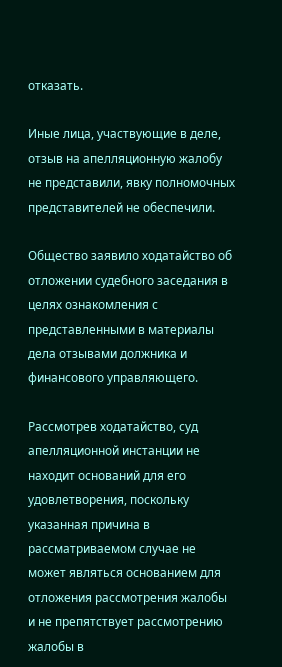отказать.

Иные лица, участвующие в деле, отзыв на апелляционную жалобу не представили, явку полномочных представителей не обеспечили.

Общество заявило ходатайство об отложении судебного заседания в целях ознакомления с представленными в материалы дела отзывами должника и финансового управляющего.

Рассмотрев ходатайство, суд апелляционной инстанции не находит оснований для его удовлетворения, поскольку указанная причина в рассматриваемом случае не может являться основанием для отложения рассмотрения жалобы и не препятствует рассмотрению жалобы в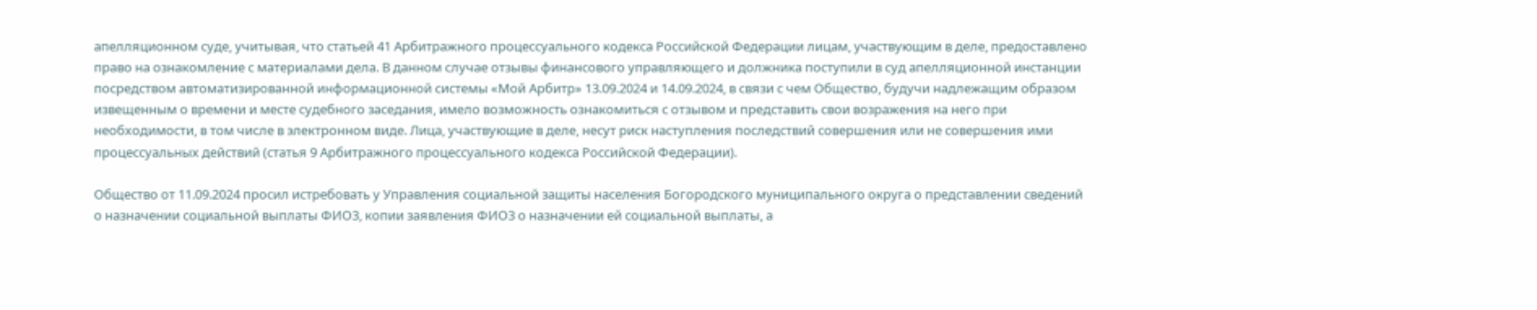апелляционном суде, учитывая, что статьей 41 Арбитражного процессуального кодекса Российской Федерации лицам, участвующим в деле, предоставлено право на ознакомление с материалами дела. В данном случае отзывы финансового управляющего и должника поступили в суд апелляционной инстанции посредством автоматизированной информационной системы «Мой Арбитр» 13.09.2024 и 14.09.2024, в связи с чем Общество, будучи надлежащим образом извещенным о времени и месте судебного заседания, имело возможность ознакомиться с отзывом и представить свои возражения на него при необходимости, в том числе в электронном виде. Лица, участвующие в деле, несут риск наступления последствий совершения или не совершения ими процессуальных действий (статья 9 Арбитражного процессуального кодекса Российской Федерации).

Общество от 11.09.2024 просил истребовать у Управления социальной защиты населения Богородского муниципального округа о представлении сведений о назначении социальной выплаты ФИО3, копии заявления ФИО3 о назначении ей социальной выплаты, а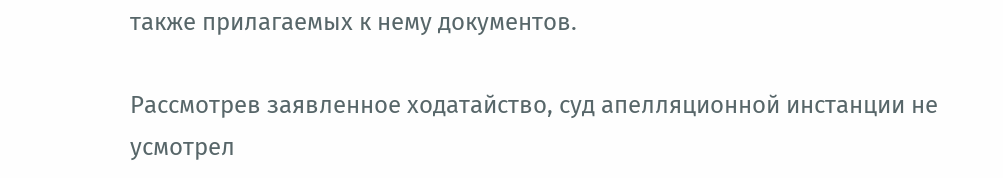также прилагаемых к нему документов.

Рассмотрев заявленное ходатайство, суд апелляционной инстанции не усмотрел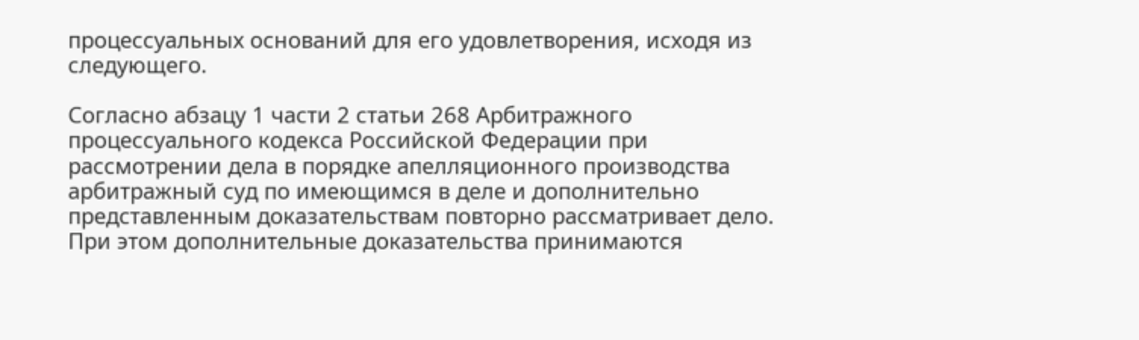процессуальных оснований для его удовлетворения, исходя из следующего.

Согласно абзацу 1 части 2 статьи 268 Арбитражного процессуального кодекса Российской Федерации при рассмотрении дела в порядке апелляционного производства арбитражный суд по имеющимся в деле и дополнительно представленным доказательствам повторно рассматривает дело. При этом дополнительные доказательства принимаются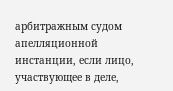арбитражным судом апелляционной инстанции, если лицо, участвующее в деле,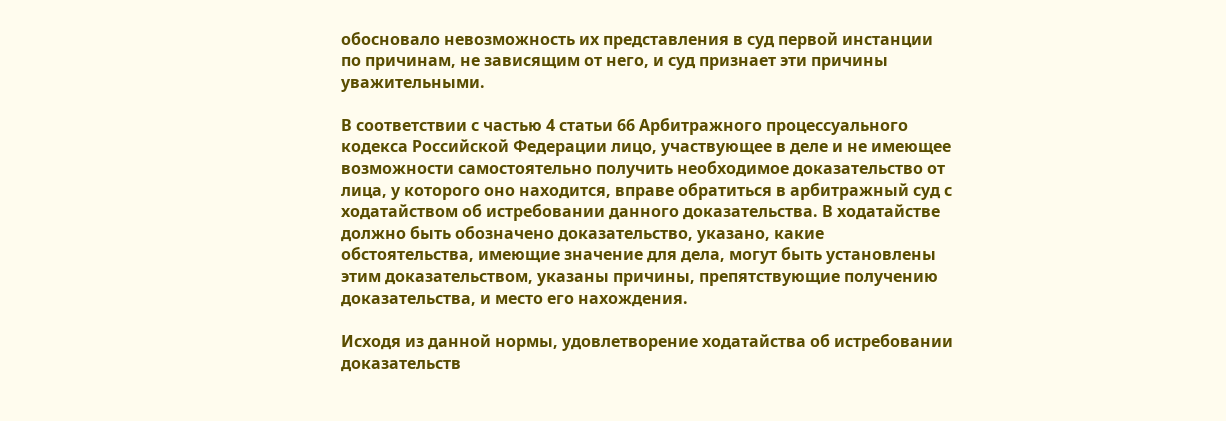обосновало невозможность их представления в суд первой инстанции по причинам, не зависящим от него, и суд признает эти причины уважительными.

В соответствии с частью 4 статьи 66 Арбитражного процессуального кодекса Российской Федерации лицо, участвующее в деле и не имеющее возможности самостоятельно получить необходимое доказательство от лица, у которого оно находится, вправе обратиться в арбитражный суд с ходатайством об истребовании данного доказательства. В ходатайстве должно быть обозначено доказательство, указано, какие обстоятельства, имеющие значение для дела, могут быть установлены этим доказательством, указаны причины, препятствующие получению доказательства, и место его нахождения.

Исходя из данной нормы, удовлетворение ходатайства об истребовании доказательств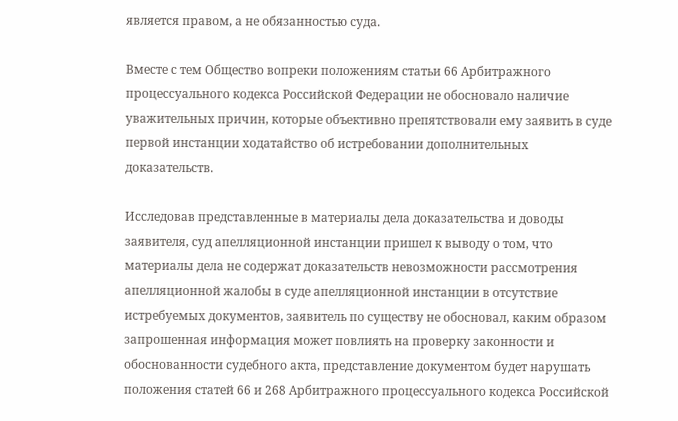является правом, а не обязанностью суда.

Вместе с тем Общество вопреки положениям статьи 66 Арбитражного процессуального кодекса Российской Федерации не обосновало наличие уважительных причин, которые объективно препятствовали ему заявить в суде первой инстанции ходатайство об истребовании дополнительных доказательств.

Исследовав представленные в материалы дела доказательства и доводы заявителя, суд апелляционной инстанции пришел к выводу о том, что материалы дела не содержат доказательств невозможности рассмотрения апелляционной жалобы в суде апелляционной инстанции в отсутствие истребуемых документов, заявитель по существу не обосновал, каким образом запрошенная информация может повлиять на проверку законности и обоснованности судебного акта, представление документом будет нарушать положения статей 66 и 268 Арбитражного процессуального кодекса Российской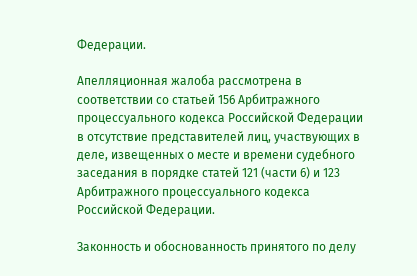Федерации.

Апелляционная жалоба рассмотрена в соответствии со статьей 156 Арбитражного процессуального кодекса Российской Федерации в отсутствие представителей лиц, участвующих в деле, извещенных о месте и времени судебного заседания в порядке статей 121 (части 6) и 123 Арбитражного процессуального кодекса Российской Федерации.

Законность и обоснованность принятого по делу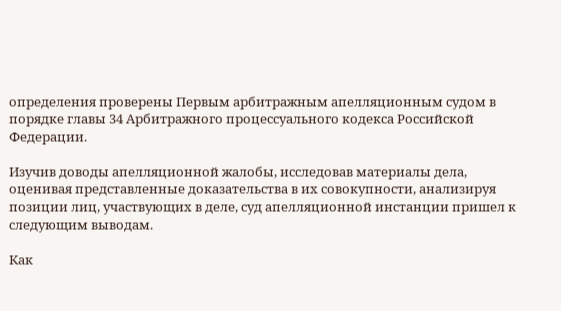определения проверены Первым арбитражным апелляционным судом в порядке главы 34 Арбитражного процессуального кодекса Российской Федерации.

Изучив доводы апелляционной жалобы, исследовав материалы дела, оценивая представленные доказательства в их совокупности, анализируя позиции лиц, участвующих в деле, суд апелляционной инстанции пришел к следующим выводам.

Как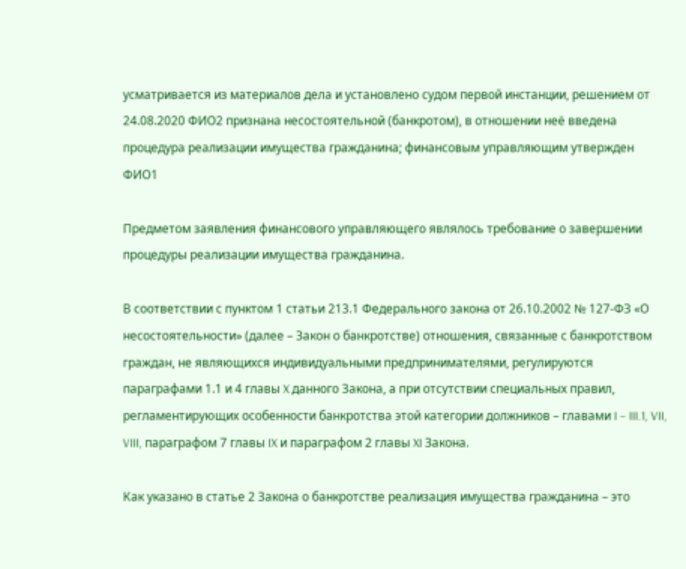усматривается из материалов дела и установлено судом первой инстанции, решением от 24.08.2020 ФИО2 признана несостоятельной (банкротом), в отношении неё введена процедура реализации имущества гражданина; финансовым управляющим утвержден ФИО1

Предметом заявления финансового управляющего являлось требование о завершении процедуры реализации имущества гражданина.

В соответствии с пунктом 1 статьи 213.1 Федерального закона от 26.10.2002 № 127-ФЗ «О несостоятельности» (далее – Закон о банкротстве) отношения, связанные с банкротством граждан, не являющихся индивидуальными предпринимателями, регулируются параграфами 1.1 и 4 главы X данного Закона, а при отсутствии специальных правил, регламентирующих особенности банкротства этой категории должников – главами I – III.1, VII, VIII, параграфом 7 главы IX и параграфом 2 главы XI Закона.

Как указано в статье 2 Закона о банкротстве реализация имущества гражданина – это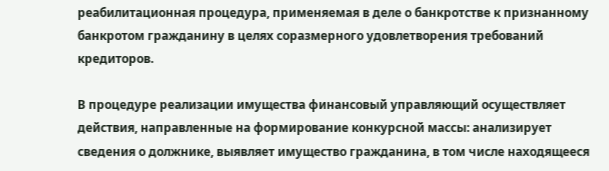реабилитационная процедура, применяемая в деле о банкротстве к признанному банкротом гражданину в целях соразмерного удовлетворения требований кредиторов.

В процедуре реализации имущества финансовый управляющий осуществляет действия, направленные на формирование конкурсной массы: анализирует сведения о должнике, выявляет имущество гражданина, в том числе находящееся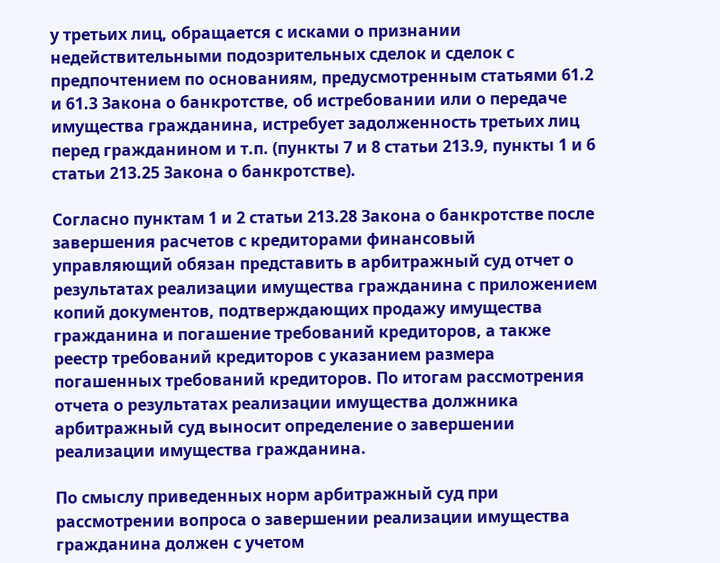у третьих лиц, обращается с исками о признании недействительными подозрительных сделок и сделок с предпочтением по основаниям, предусмотренным статьями 61.2 и 61.3 Закона о банкротстве, об истребовании или о передаче имущества гражданина, истребует задолженность третьих лиц перед гражданином и т.п. (пункты 7 и 8 статьи 213.9, пункты 1 и 6 статьи 213.25 Закона о банкротстве).

Согласно пунктам 1 и 2 статьи 213.28 Закона о банкротстве после завершения расчетов с кредиторами финансовый управляющий обязан представить в арбитражный суд отчет о результатах реализации имущества гражданина с приложением копий документов, подтверждающих продажу имущества гражданина и погашение требований кредиторов, а также реестр требований кредиторов с указанием размера погашенных требований кредиторов. По итогам рассмотрения отчета о результатах реализации имущества должника арбитражный суд выносит определение о завершении реализации имущества гражданина.

По смыслу приведенных норм арбитражный суд при рассмотрении вопроса о завершении реализации имущества гражданина должен с учетом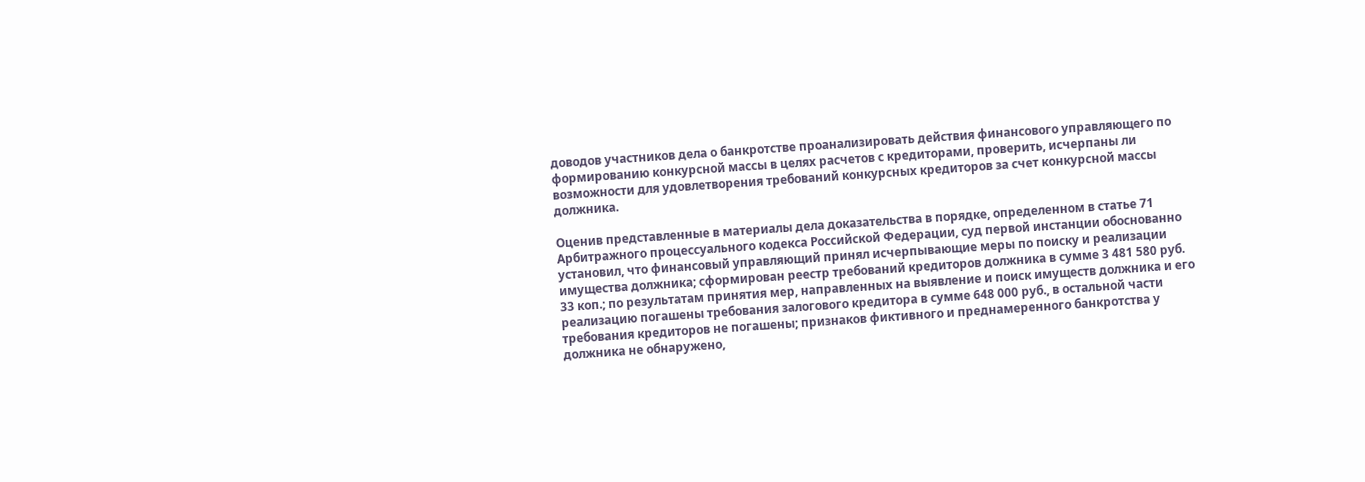доводов участников дела о банкротстве проанализировать действия финансового управляющего по формированию конкурсной массы в целях расчетов с кредиторами, проверить, исчерпаны ли возможности для удовлетворения требований конкурсных кредиторов за счет конкурсной массы должника.

Оценив представленные в материалы дела доказательства в порядке, определенном в статье 71 Арбитражного процессуального кодекса Российской Федерации, суд первой инстанции обоснованно установил, что финансовый управляющий принял исчерпывающие меры по поиску и реализации имущества должника; сформирован реестр требований кредиторов должника в сумме 3 481 580 руб. 33 коп.; по результатам принятия мер, направленных на выявление и поиск имуществ должника и его реализацию погашены требования залогового кредитора в сумме 648 000 руб., в остальной части требования кредиторов не погашены; признаков фиктивного и преднамеренного банкротства у должника не обнаружено,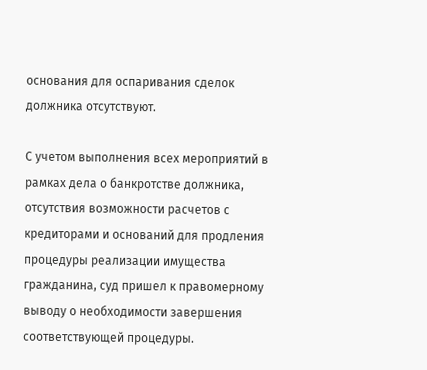основания для оспаривания сделок должника отсутствуют.

С учетом выполнения всех мероприятий в рамках дела о банкротстве должника, отсутствия возможности расчетов с кредиторами и оснований для продления процедуры реализации имущества гражданина, суд пришел к правомерному выводу о необходимости завершения соответствующей процедуры.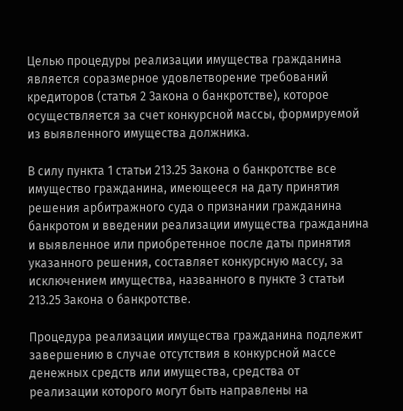Целью процедуры реализации имущества гражданина является соразмерное удовлетворение требований кредиторов (статья 2 Закона о банкротстве), которое осуществляется за счет конкурсной массы, формируемой из выявленного имущества должника.

В силу пункта 1 статьи 213.25 Закона о банкротстве все имущество гражданина, имеющееся на дату принятия решения арбитражного суда о признании гражданина банкротом и введении реализации имущества гражданина и выявленное или приобретенное после даты принятия указанного решения, составляет конкурсную массу, за исключением имущества, названного в пункте 3 статьи 213.25 Закона о банкротстве.

Процедура реализации имущества гражданина подлежит завершению в случае отсутствия в конкурсной массе денежных средств или имущества, средства от реализации которого могут быть направлены на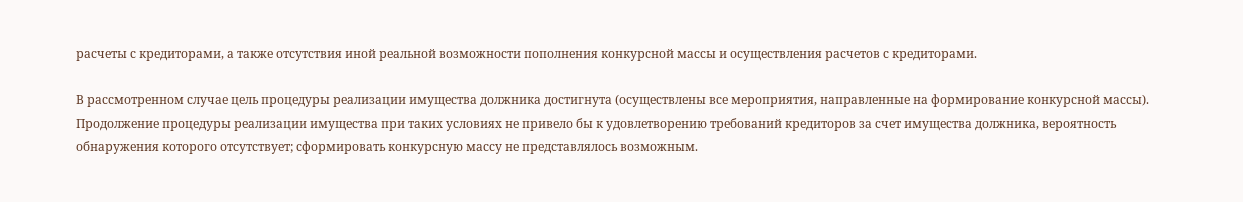расчеты с кредиторами, а также отсутствия иной реальной возможности пополнения конкурсной массы и осуществления расчетов с кредиторами.

В рассмотренном случае цель процедуры реализации имущества должника достигнута (осуществлены все мероприятия, направленные на формирование конкурсной массы). Продолжение процедуры реализации имущества при таких условиях не привело бы к удовлетворению требований кредиторов за счет имущества должника, вероятность обнаружения которого отсутствует; сформировать конкурсную массу не представлялось возможным.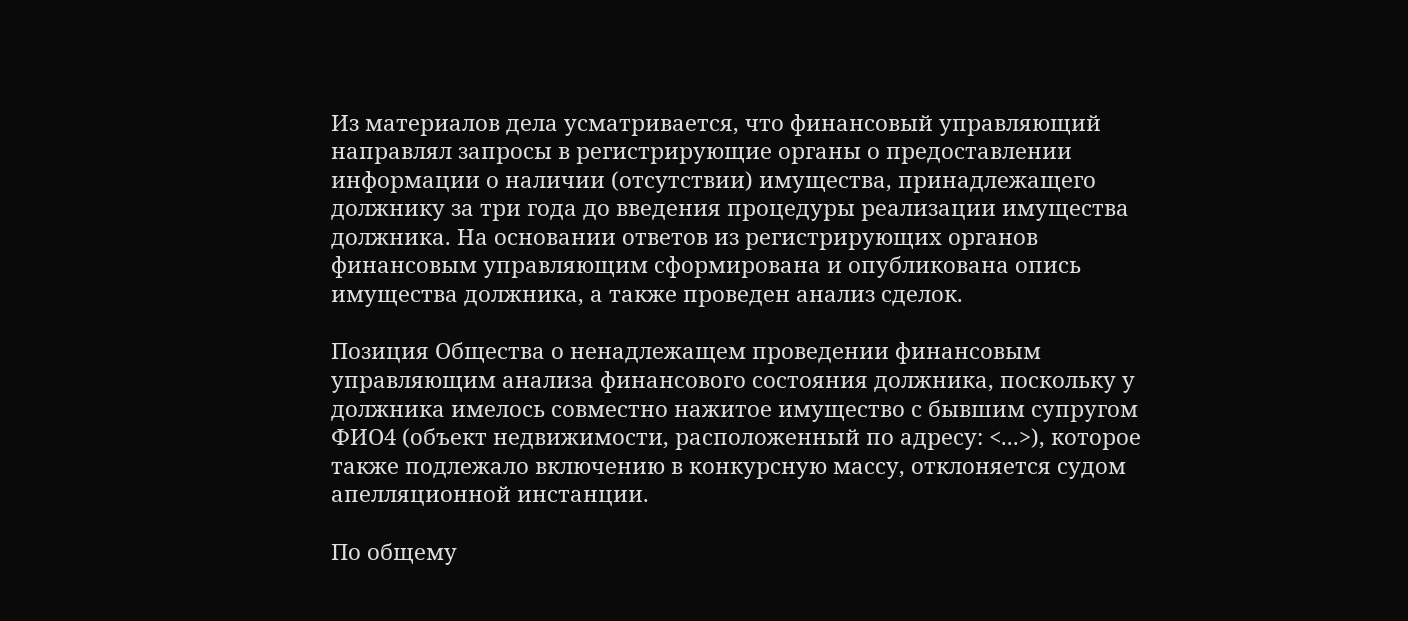Из материалов дела усматривается, что финансовый управляющий направлял запросы в регистрирующие органы о предоставлении информации о наличии (отсутствии) имущества, принадлежащего должнику за три года до введения процедуры реализации имущества должника. На основании ответов из регистрирующих органов финансовым управляющим сформирована и опубликована опись имущества должника, а также проведен анализ сделок.

Позиция Общества о ненадлежащем проведении финансовым управляющим анализа финансового состояния должника, поскольку у должника имелось совместно нажитое имущество с бывшим супругом ФИО4 (объект недвижимости, расположенный по адресу: <...>), которое также подлежало включению в конкурсную массу, отклоняется судом апелляционной инстанции.

По общему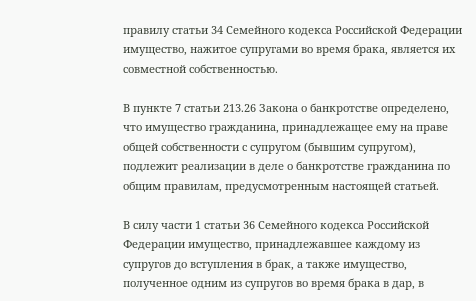правилу статьи 34 Семейного кодекса Российской Федерации имущество, нажитое супругами во время брака, является их совместной собственностью.

В пункте 7 статьи 213.26 Закона о банкротстве определено, что имущество гражданина, принадлежащее ему на праве общей собственности с супругом (бывшим супругом), подлежит реализации в деле о банкротстве гражданина по общим правилам, предусмотренным настоящей статьей.

В силу части 1 статьи 36 Семейного кодекса Российской Федерации имущество, принадлежавшее каждому из супругов до вступления в брак, а также имущество, полученное одним из супругов во время брака в дар, в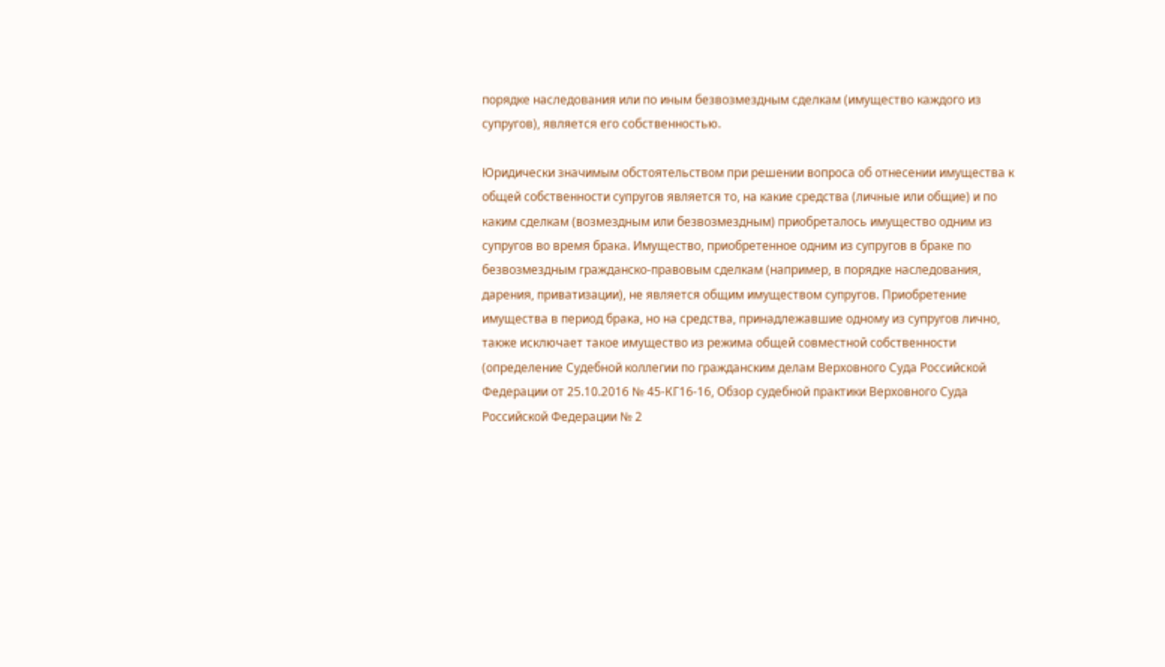порядке наследования или по иным безвозмездным сделкам (имущество каждого из супругов), является его собственностью.

Юридически значимым обстоятельством при решении вопроса об отнесении имущества к общей собственности супругов является то, на какие средства (личные или общие) и по каким сделкам (возмездным или безвозмездным) приобреталось имущество одним из супругов во время брака. Имущество, приобретенное одним из супругов в браке по безвозмездным гражданско-правовым сделкам (например, в порядке наследования, дарения, приватизации), не является общим имуществом супругов. Приобретение имущества в период брака, но на средства, принадлежавшие одному из супругов лично, также исключает такое имущество из режима общей совместной собственности (определение Судебной коллегии по гражданским делам Верховного Суда Российской Федерации от 25.10.2016 № 45-КГ16-16, Обзор судебной практики Верховного Суда Российской Федерации № 2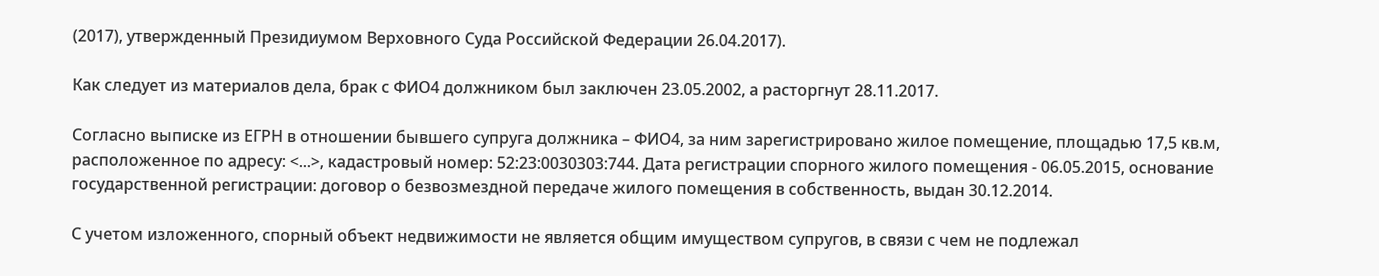(2017), утвержденный Президиумом Верховного Суда Российской Федерации 26.04.2017).

Как следует из материалов дела, брак с ФИО4 должником был заключен 23.05.2002, а расторгнут 28.11.2017.

Согласно выписке из ЕГРН в отношении бывшего супруга должника – ФИО4, за ним зарегистрировано жилое помещение, площадью 17,5 кв.м, расположенное по адресу: <...>, кадастровый номер: 52:23:0030303:744. Дата регистрации спорного жилого помещения - 06.05.2015, основание государственной регистрации: договор о безвозмездной передаче жилого помещения в собственность, выдан 30.12.2014.

С учетом изложенного, спорный объект недвижимости не является общим имуществом супругов, в связи с чем не подлежал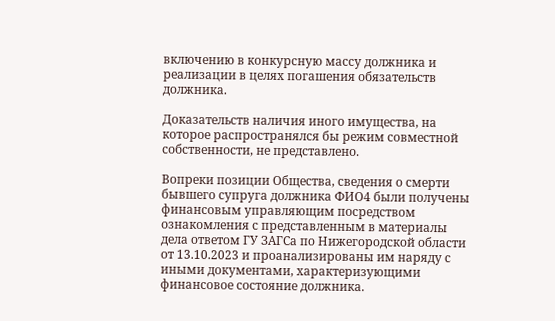включению в конкурсную массу должника и реализации в целях погашения обязательств должника.

Доказательств наличия иного имущества, на которое распространялся бы режим совместной собственности, не представлено.

Вопреки позиции Общества, сведения о смерти бывшего супруга должника ФИО4 были получены финансовым управляющим посредством ознакомления с представленным в материалы дела ответом ГУ ЗАГСа по Нижегородской области от 13.10.2023 и проанализированы им наряду с иными документами, характеризующими финансовое состояние должника.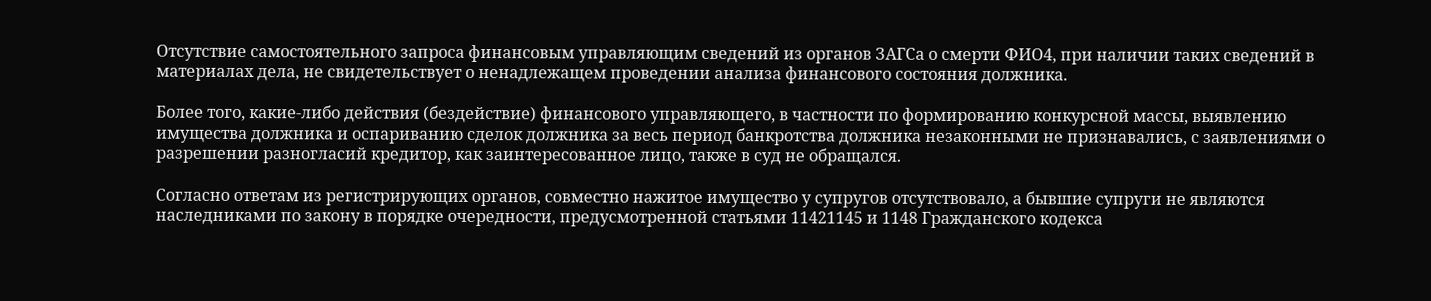Отсутствие самостоятельного запроса финансовым управляющим сведений из органов ЗАГСа о смерти ФИО4, при наличии таких сведений в материалах дела, не свидетельствует о ненадлежащем проведении анализа финансового состояния должника.

Более того, какие-либо действия (бездействие) финансового управляющего, в частности по формированию конкурсной массы, выявлению имущества должника и оспариванию сделок должника за весь период банкротства должника незаконными не признавались, с заявлениями о разрешении разногласий кредитор, как заинтересованное лицо, также в суд не обращался.

Согласно ответам из регистрирующих органов, совместно нажитое имущество у супругов отсутствовало, а бывшие супруги не являются наследниками по закону в порядке очередности, предусмотренной статьями 11421145 и 1148 Гражданского кодекса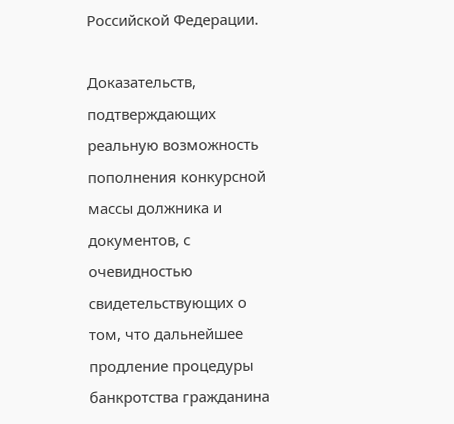Российской Федерации.

Доказательств, подтверждающих реальную возможность пополнения конкурсной массы должника и документов, с очевидностью свидетельствующих о том, что дальнейшее продление процедуры банкротства гражданина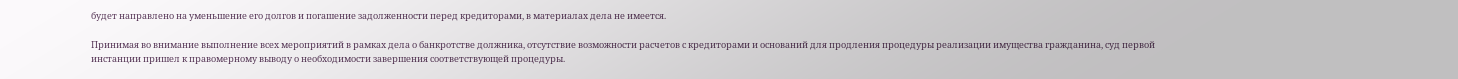будет направлено на уменьшение его долгов и погашение задолженности перед кредиторами, в материалах дела не имеется.

Принимая во внимание выполнение всех мероприятий в рамках дела о банкротстве должника, отсутствие возможности расчетов с кредиторами и оснований для продления процедуры реализации имущества гражданина, суд первой инстанции пришел к правомерному выводу о необходимости завершения соответствующей процедуры.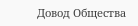Довод Общества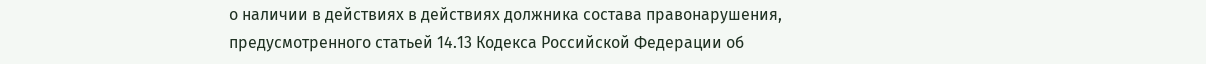о наличии в действиях в действиях должника состава правонарушения, предусмотренного статьей 14.13 Кодекса Российской Федерации об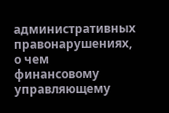административных правонарушениях, о чем финансовому управляющему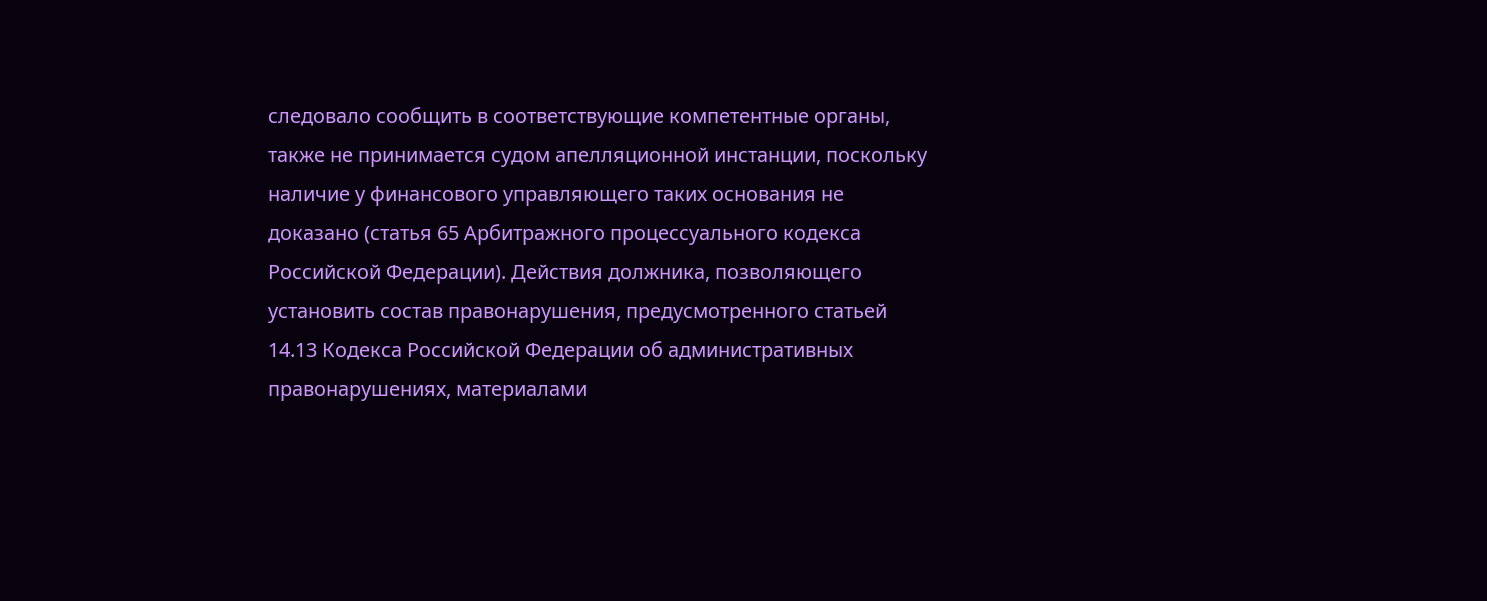следовало сообщить в соответствующие компетентные органы, также не принимается судом апелляционной инстанции, поскольку наличие у финансового управляющего таких основания не доказано (статья 65 Арбитражного процессуального кодекса Российской Федерации). Действия должника, позволяющего установить состав правонарушения, предусмотренного статьей 14.13 Кодекса Российской Федерации об административных правонарушениях, материалами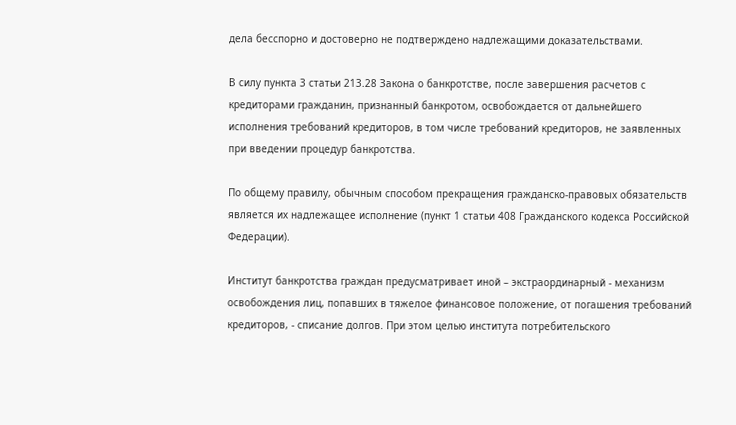дела бесспорно и достоверно не подтверждено надлежащими доказательствами.

В силу пункта 3 статьи 213.28 Закона о банкротстве, после завершения расчетов с кредиторами гражданин, признанный банкротом, освобождается от дальнейшего исполнения требований кредиторов, в том числе требований кредиторов, не заявленных при введении процедур банкротства.

По общему правилу, обычным способом прекращения гражданско-правовых обязательств является их надлежащее исполнение (пункт 1 статьи 408 Гражданского кодекса Российской Федерации).

Институт банкротства граждан предусматривает иной – экстраординарный - механизм освобождения лиц, попавших в тяжелое финансовое положение, от погашения требований кредиторов, - списание долгов. При этом целью института потребительского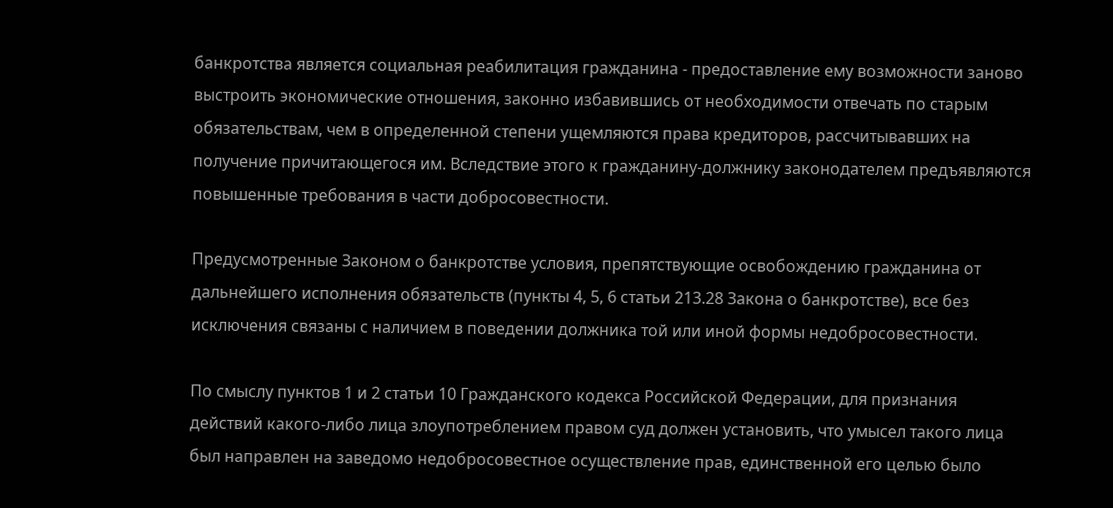банкротства является социальная реабилитация гражданина - предоставление ему возможности заново выстроить экономические отношения, законно избавившись от необходимости отвечать по старым обязательствам, чем в определенной степени ущемляются права кредиторов, рассчитывавших на получение причитающегося им. Вследствие этого к гражданину-должнику законодателем предъявляются повышенные требования в части добросовестности.

Предусмотренные Законом о банкротстве условия, препятствующие освобождению гражданина от дальнейшего исполнения обязательств (пункты 4, 5, 6 статьи 213.28 Закона о банкротстве), все без исключения связаны с наличием в поведении должника той или иной формы недобросовестности.

По смыслу пунктов 1 и 2 статьи 10 Гражданского кодекса Российской Федерации, для признания действий какого-либо лица злоупотреблением правом суд должен установить, что умысел такого лица был направлен на заведомо недобросовестное осуществление прав, единственной его целью было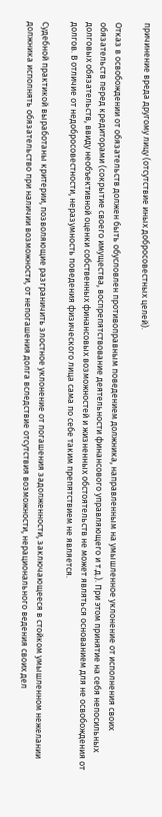причинение вреда другому лицу (отсутствие иных добросовестных целей).

Отказ в освобождении от обязательств должен быть обусловлен противоправным поведением должника, направленным на умышленное уклонение от исполнения своих обязательств перед кредиторами (сокрытие своего имущества, воспрепятствование деятельности финансового управляющего и т.д.). При этом принятие на себя непосильных долговых обязательств, ввиду необъективной оценки собственных финансовых возможностей и жизненных обстоятельств не может являться основанием для не освобождения от долгов. В отличие от недобросовестности, неразумность поведения физического лица сама по себе таким препятствием не является.

Судебной практикой выработаны критерии, позволяющие разграничить злостное уклонение от погашения задолженности, заключающееся в стойком умышленном нежелании должника исполнять обязательство при наличии возможности, от непогашения долга вследствие отсутствия возможности, нерационального ведения своих дел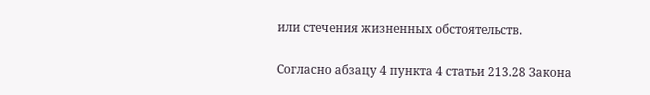или стечения жизненных обстоятельств.

Согласно абзацу 4 пункта 4 статьи 213.28 Закона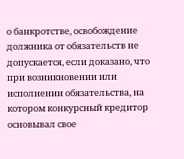о банкротстве, освобождение должника от обязательств не допускается, если доказано, что при возникновении или исполнении обязательства, на котором конкурсный кредитор основывал свое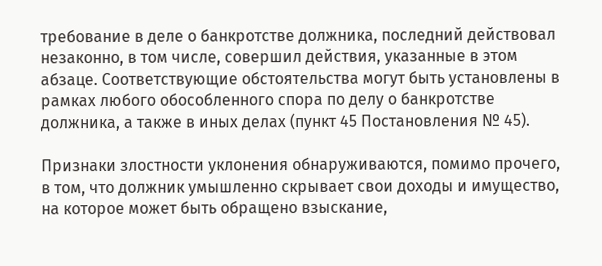требование в деле о банкротстве должника, последний действовал незаконно, в том числе, совершил действия, указанные в этом абзаце. Соответствующие обстоятельства могут быть установлены в рамках любого обособленного спора по делу о банкротстве должника, а также в иных делах (пункт 45 Постановления № 45).

Признаки злостности уклонения обнаруживаются, помимо прочего, в том, что должник умышленно скрывает свои доходы и имущество, на которое может быть обращено взыскание,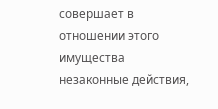совершает в отношении этого имущества незаконные действия,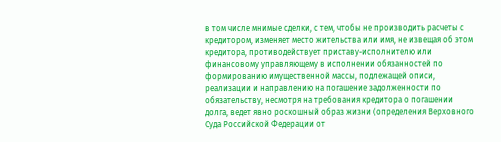в том числе мнимые сделки, с тем, чтобы не производить расчеты с кредитором, изменяет место жительства или имя, не извещая об этом кредитора, противодействует приставу-исполнителю или финансовому управляющему в исполнении обязанностей по формированию имущественной массы, подлежащей описи, реализации и направлению на погашение задолженности по обязательству, несмотря на требования кредитора о погашении долга, ведет явно роскошный образ жизни (определения Верховного Суда Российской Федерации от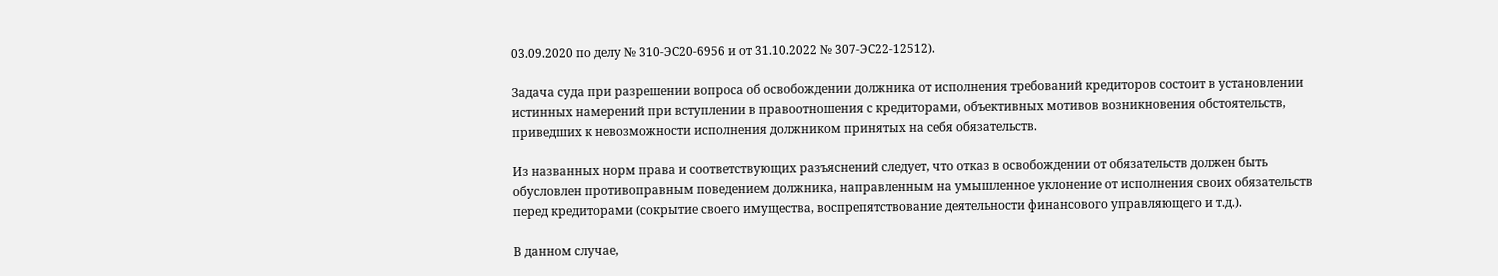03.09.2020 по делу № 310-ЭС20-6956 и от 31.10.2022 № 307-ЭС22-12512).

Задача суда при разрешении вопроса об освобождении должника от исполнения требований кредиторов состоит в установлении истинных намерений при вступлении в правоотношения с кредиторами, объективных мотивов возникновения обстоятельств, приведших к невозможности исполнения должником принятых на себя обязательств.

Из названных норм права и соответствующих разъяснений следует, что отказ в освобождении от обязательств должен быть обусловлен противоправным поведением должника, направленным на умышленное уклонение от исполнения своих обязательств перед кредиторами (сокрытие своего имущества, воспрепятствование деятельности финансового управляющего и т.д.).

В данном случае,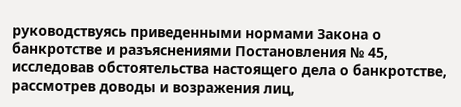руководствуясь приведенными нормами Закона о банкротстве и разъяснениями Постановления № 45, исследовав обстоятельства настоящего дела о банкротстве, рассмотрев доводы и возражения лиц,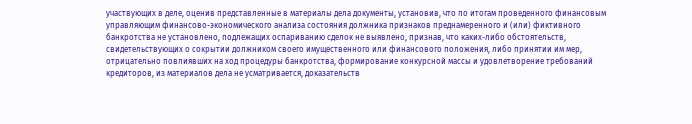участвующих в деле, оценив представленные в материалы дела документы, установив, что по итогам проведенного финансовым управляющим финансово-экономического анализа состояния должника признаков преднамеренного и (или) фиктивного банкротства не установлено, подлежащих оспариванию сделок не выявлено, признав, что каких-либо обстоятельств, свидетельствующих о сокрытии должником своего имущественного или финансового положения, либо принятии им мер, отрицательно повлиявших на ход процедуры банкротства, формирование конкурсной массы и удовлетворение требований кредиторов, из материалов дела не усматривается, доказательств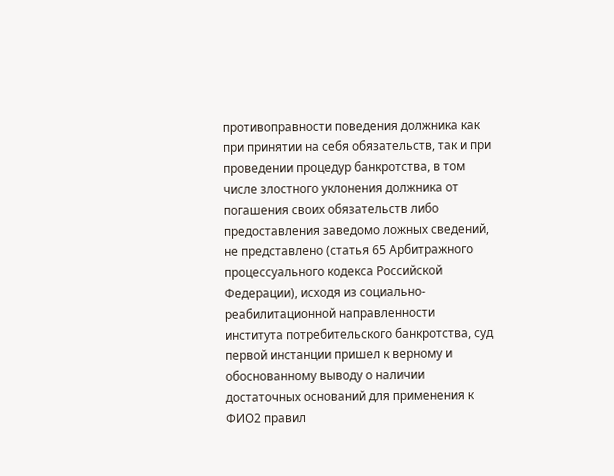противоправности поведения должника как при принятии на себя обязательств, так и при проведении процедур банкротства, в том числе злостного уклонения должника от погашения своих обязательств либо предоставления заведомо ложных сведений, не представлено (статья 65 Арбитражного процессуального кодекса Российской Федерации), исходя из социально-реабилитационной направленности института потребительского банкротства, суд первой инстанции пришел к верному и обоснованному выводу о наличии достаточных оснований для применения к ФИО2 правил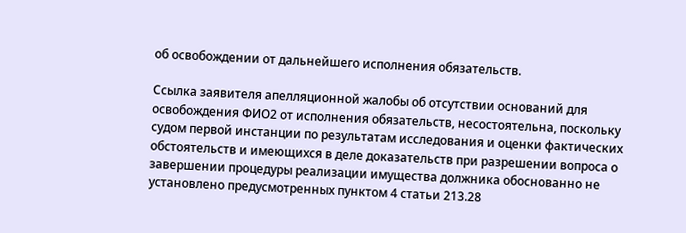об освобождении от дальнейшего исполнения обязательств.

Ссылка заявителя апелляционной жалобы об отсутствии оснований для освобождения ФИО2 от исполнения обязательств, несостоятельна, поскольку судом первой инстанции по результатам исследования и оценки фактических обстоятельств и имеющихся в деле доказательств при разрешении вопроса о завершении процедуры реализации имущества должника обоснованно не установлено предусмотренных пунктом 4 статьи 213.28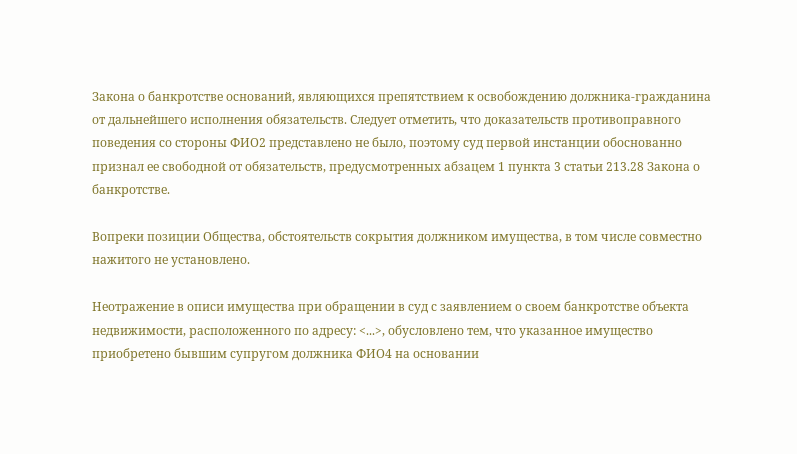Закона о банкротстве оснований, являющихся препятствием к освобождению должника-гражданина от дальнейшего исполнения обязательств. Следует отметить, что доказательств противоправного поведения со стороны ФИО2 представлено не было, поэтому суд первой инстанции обоснованно признал ее свободной от обязательств, предусмотренных абзацем 1 пункта 3 статьи 213.28 Закона о банкротстве.

Вопреки позиции Общества, обстоятельств сокрытия должником имущества, в том числе совместно нажитого не установлено.

Неотражение в описи имущества при обращении в суд с заявлением о своем банкротстве объекта недвижимости, расположенного по адресу: <...>, обусловлено тем, что указанное имущество приобретено бывшим супругом должника ФИО4 на основании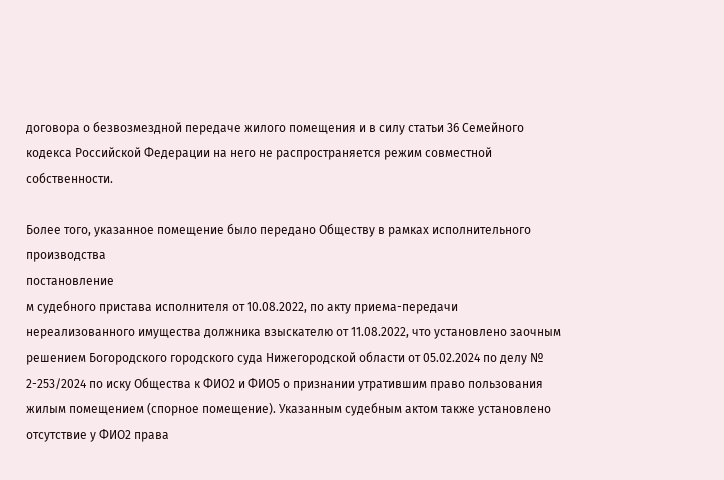договора о безвозмездной передаче жилого помещения и в силу статьи 36 Семейного кодекса Российской Федерации на него не распространяется режим совместной собственности.

Более того, указанное помещение было передано Обществу в рамках исполнительного производства
постановление
м судебного пристава исполнителя от 10.08.2022, по акту приема-передачи нереализованного имущества должника взыскателю от 11.08.2022, что установлено заочным решением Богородского городского суда Нижегородской области от 05.02.2024 по делу № 2-253/2024 по иску Общества к ФИО2 и ФИО5 о признании утратившим право пользования жилым помещением (спорное помещение). Указанным судебным актом также установлено отсутствие у ФИО2 права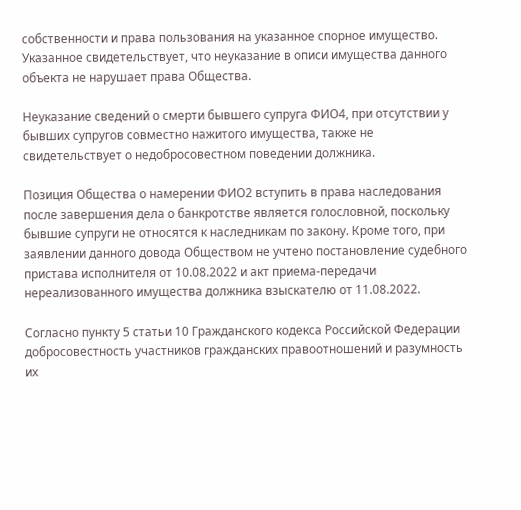собственности и права пользования на указанное спорное имущество. Указанное свидетельствует, что неуказание в описи имущества данного объекта не нарушает права Общества.

Неуказание сведений о смерти бывшего супруга ФИО4, при отсутствии у бывших супругов совместно нажитого имущества, также не свидетельствует о недобросовестном поведении должника.

Позиция Общества о намерении ФИО2 вступить в права наследования после завершения дела о банкротстве является голословной, поскольку бывшие супруги не относятся к наследникам по закону. Кроме того, при заявлении данного довода Обществом не учтено постановление судебного пристава исполнителя от 10.08.2022 и акт приема-передачи нереализованного имущества должника взыскателю от 11.08.2022.

Согласно пункту 5 статьи 10 Гражданского кодекса Российской Федерации добросовестность участников гражданских правоотношений и разумность их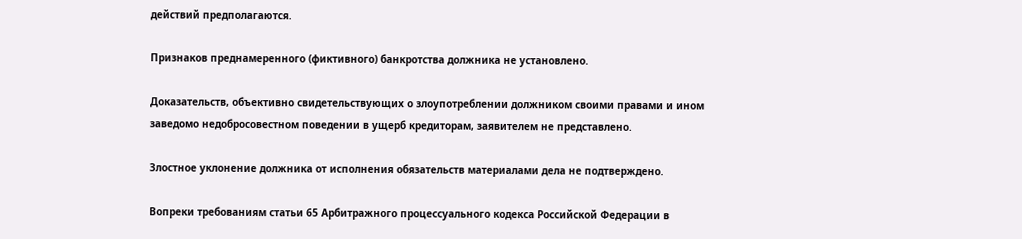действий предполагаются.

Признаков преднамеренного (фиктивного) банкротства должника не установлено.

Доказательств, объективно свидетельствующих о злоупотреблении должником своими правами и ином заведомо недобросовестном поведении в ущерб кредиторам, заявителем не представлено.

Злостное уклонение должника от исполнения обязательств материалами дела не подтверждено.

Вопреки требованиям статьи 65 Арбитражного процессуального кодекса Российской Федерации в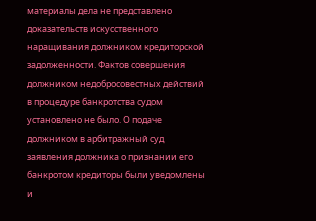материалы дела не представлено доказательств искусственного наращивания должником кредиторской задолженности. Фактов совершения должником недобросовестных действий в процедуре банкротства судом установлено не было. О подаче должником в арбитражный суд заявления должника о признании его банкротом кредиторы были уведомлены и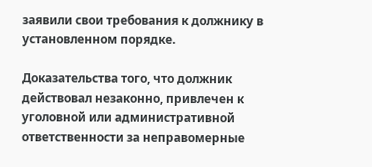заявили свои требования к должнику в установленном порядке.

Доказательства того, что должник действовал незаконно, привлечен к уголовной или административной ответственности за неправомерные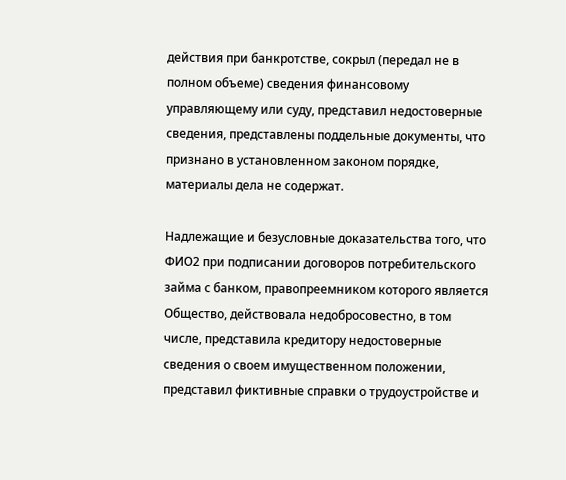действия при банкротстве, сокрыл (передал не в полном объеме) сведения финансовому управляющему или суду, представил недостоверные сведения, представлены поддельные документы, что признано в установленном законом порядке, материалы дела не содержат.

Надлежащие и безусловные доказательства того, что ФИО2 при подписании договоров потребительского займа с банком, правопреемником которого является Общество, действовала недобросовестно, в том числе, представила кредитору недостоверные сведения о своем имущественном положении, представил фиктивные справки о трудоустройстве и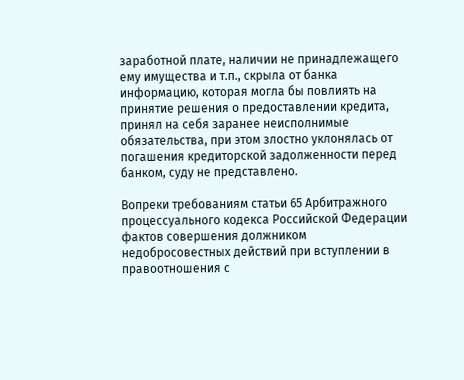заработной плате, наличии не принадлежащего ему имущества и т.п., скрыла от банка информацию, которая могла бы повлиять на принятие решения о предоставлении кредита, принял на себя заранее неисполнимые обязательства, при этом злостно уклонялась от погашения кредиторской задолженности перед банком, суду не представлено.

Вопреки требованиям статьи 65 Арбитражного процессуального кодекса Российской Федерации фактов совершения должником недобросовестных действий при вступлении в правоотношения с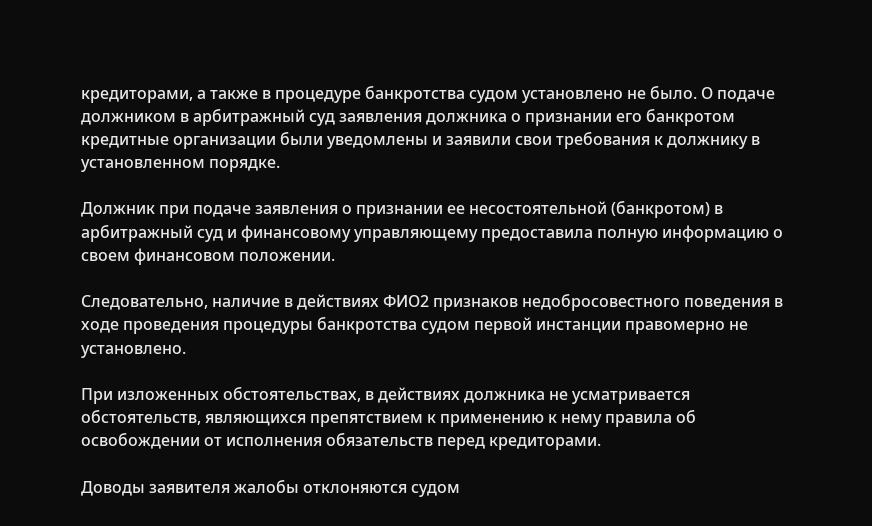кредиторами, а также в процедуре банкротства судом установлено не было. О подаче должником в арбитражный суд заявления должника о признании его банкротом кредитные организации были уведомлены и заявили свои требования к должнику в установленном порядке.

Должник при подаче заявления о признании ее несостоятельной (банкротом) в арбитражный суд и финансовому управляющему предоставила полную информацию о своем финансовом положении.

Следовательно, наличие в действиях ФИО2 признаков недобросовестного поведения в ходе проведения процедуры банкротства судом первой инстанции правомерно не установлено.

При изложенных обстоятельствах, в действиях должника не усматривается обстоятельств, являющихся препятствием к применению к нему правила об освобождении от исполнения обязательств перед кредиторами.

Доводы заявителя жалобы отклоняются судом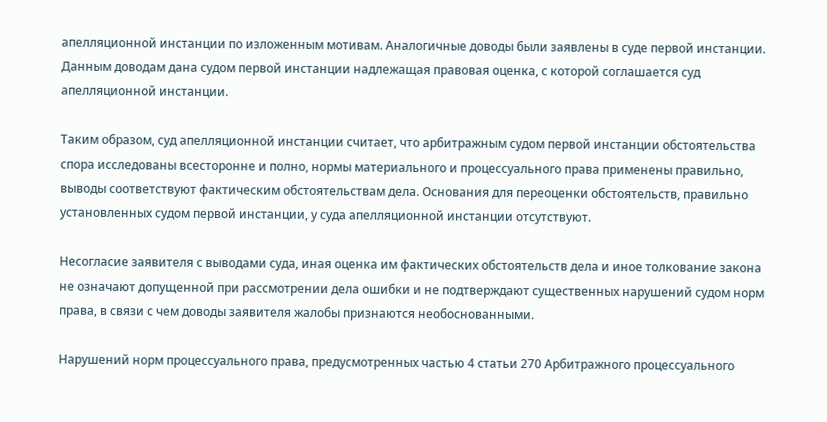апелляционной инстанции по изложенным мотивам. Аналогичные доводы были заявлены в суде первой инстанции. Данным доводам дана судом первой инстанции надлежащая правовая оценка, с которой соглашается суд апелляционной инстанции.

Таким образом, суд апелляционной инстанции считает, что арбитражным судом первой инстанции обстоятельства спора исследованы всесторонне и полно, нормы материального и процессуального права применены правильно, выводы соответствуют фактическим обстоятельствам дела. Основания для переоценки обстоятельств, правильно установленных судом первой инстанции, у суда апелляционной инстанции отсутствуют.

Несогласие заявителя с выводами суда, иная оценка им фактических обстоятельств дела и иное толкование закона не означают допущенной при рассмотрении дела ошибки и не подтверждают существенных нарушений судом норм права, в связи с чем доводы заявителя жалобы признаются необоснованными.

Нарушений норм процессуального права, предусмотренных частью 4 статьи 270 Арбитражного процессуального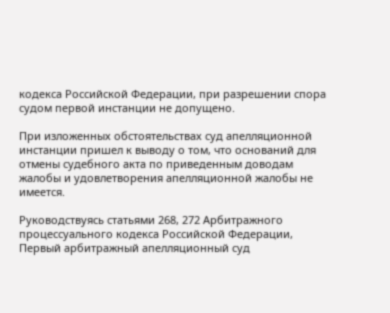кодекса Российской Федерации, при разрешении спора судом первой инстанции не допущено.

При изложенных обстоятельствах суд апелляционной инстанции пришел к выводу о том, что оснований для отмены судебного акта по приведенным доводам жалобы и удовлетворения апелляционной жалобы не имеется.

Руководствуясь статьями 268, 272 Арбитражного процессуального кодекса Российской Федерации, Первый арбитражный апелляционный суд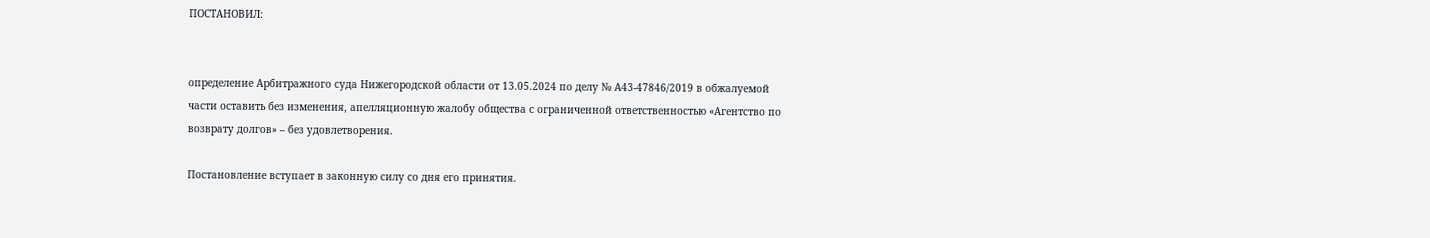ПОСТАНОВИЛ:


определение Арбитражного суда Нижегородской области от 13.05.2024 по делу № А43-47846/2019 в обжалуемой части оставить без изменения, апелляционную жалобу общества с ограниченной ответственностью «Агентство по возврату долгов» – без удовлетворения.

Постановление вступает в законную силу со дня его принятия.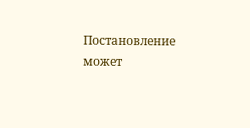Постановление может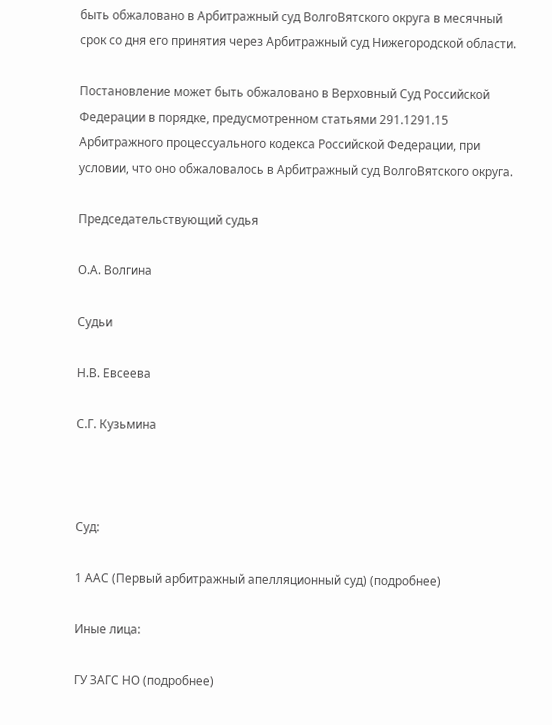быть обжаловано в Арбитражный суд ВолгоВятского округа в месячный срок со дня его принятия через Арбитражный суд Нижегородской области.

Постановление может быть обжаловано в Верховный Суд Российской Федерации в порядке, предусмотренном статьями 291.1291.15 Арбитражного процессуального кодекса Российской Федерации, при условии, что оно обжаловалось в Арбитражный суд ВолгоВятского округа.

Председательствующий судья

О.А. Волгина

Судьи

Н.В. Евсеева

С.Г. Кузьмина



Суд:

1 ААС (Первый арбитражный апелляционный суд) (подробнее)

Иные лица:

ГУ ЗАГС НО (подробнее)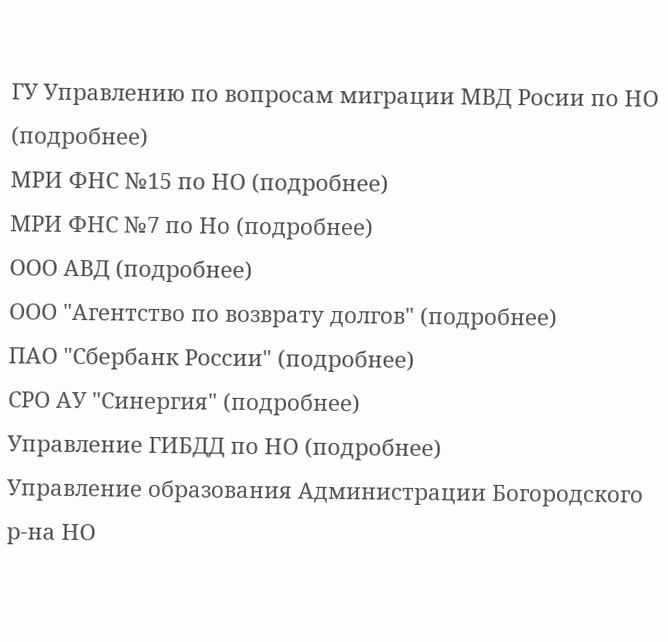ГУ Управлению по вопросам миграции МВД Росии по НО (подробнее)
МРИ ФНС №15 по НО (подробнее)
МРИ ФНС №7 по Но (подробнее)
ООО АВД (подробнее)
ООО "Агентство по возврату долгов" (подробнее)
ПАО "Сбербанк России" (подробнее)
СРО АУ "Синергия" (подробнее)
Управление ГИБДД по НО (подробнее)
Управление образования Администрации Богородского р-на НО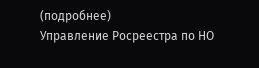(подробнее)
Управление Росреестра по НО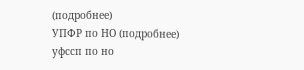(подробнее)
УПФР по НО (подробнее)
уфссп по но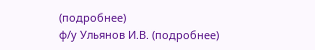(подробнее)
ф/у Ульянов И.В. (подробнее)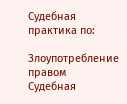Судебная практика по:

Злоупотребление правом
Судебная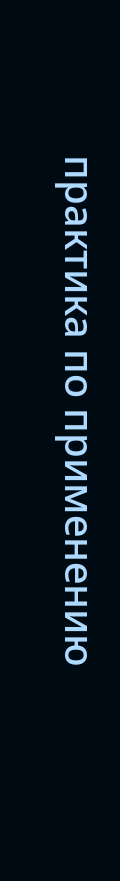практика по применению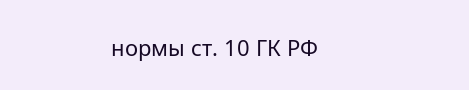нормы ст. 10 ГК РФ